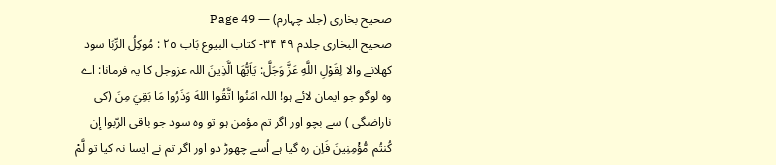صحیح بخاری (جلد چہارم) — Page 49
صحيح البخاری جلدم ۴۹ ۳۴- كتاب البيوع بَاب ٢٥ : مُوكِلُ الرِّبَا سود کھلانے والا لِقَوْلِ اللَّهِ عَزَّ وَجَلَّ: يَاَيُّهَا الَّذِينَ اللہ عزوجل کا یہ فرمانا: اے وہ لوگو جو ایمان لائے ہو! اللہ امَنُوا اتَّقُوا اللهَ وَذَرُوا مَا بَقِيَ مِنَ (کی ناراضگی ) سے بچو اور اگر تم مؤمن ہو تو وہ سود جو باقی الرّبوا إن كُنتُم مُّؤْمِنِينَ فَاِن رہ گیا ہے اُسے چھوڑ دو اور اگر تم نے ایسا نہ کیا تو لَّمْ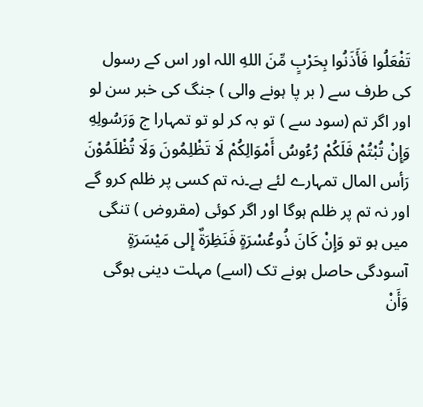تَفْعَلُوا فَأَذَنُوا بِحَرْبٍ مِّنَ اللهِ اللہ اور اس کے رسول کی طرف سے ( بر پا ہونے والی ) جنگ کی خبر سن لو اور اگر تم (سود سے ) تو بہ کر لو تو تمہارا ج وَرَسُولِهِ وَإِنْ تُبْتُمْ فَلَكُمْ رُءُوسُ أَمْوَالِكُمْ لَا تَظْلِمُونَ وَلَا تُظْلَمُوْنَ رَأس المال تمہارے لئے ہے۔نہ تم کسی پر ظلم کرو گے اور نہ تم پر ظلم ہوگا اور اگر کوئی (مقروض ) تنگی میں ہو تو وَإِنْ كَانَ ذُوعُسْرَةٍ فَنَظِرَةٌ إِلى مَيْسَرَةٍ آسودگی حاصل ہونے تک (اسے) مہلت دینی ہوگی وَأَنْ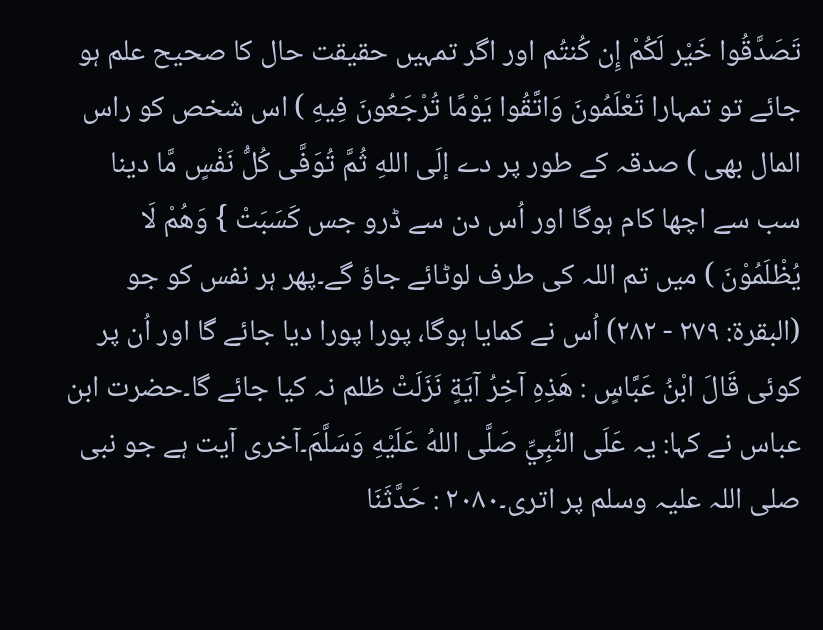تَصَدَّقُوا خَيْر لَكُمْ إِن كُنتُم اور اگر تمہیں حقیقت حال کا صحیح علم ہو جائے تو تمہارا تَعْلَمُونَ وَاتَّقُوا يَوْمًا تُرْجَعُونَ فِيهِ ) اس شخص کو راس المال بھی ) صدقہ کے طور پر دے إلَى اللهِ ثُمَّ تُوَفَّى كُلُّ نَفْسٍ مَّا دینا سب سے اچھا کام ہوگا اور اُس دن سے ڈرو جس كَسَبَتْ } وَهُمْ لَا يُظْلَمُوْنَ ) میں تم اللہ کی طرف لوٹائے جاؤ گے۔پھر ہر نفس کو جو (البقرة: ۲۷۹ - ۲۸۲) اُس نے کمایا ہوگا، پورا پورا دیا جائے گا اور اُن پر کوئی قَالَ ابْنُ عَبَّاسٍ : هَذِهِ آخِرُ آيَةٍ نَزَلَتْ ظلم نہ کیا جائے گا۔حضرت ابن عباس نے کہا: یہ عَلَى النَّبِيِّ صَلَّى اللهُ عَلَيْهِ وَسَلَّمَ۔آخری آیت ہے جو نبی صلی اللہ علیہ وسلم پر اتری۔۲۰۸۰ : حَدَّثَنَا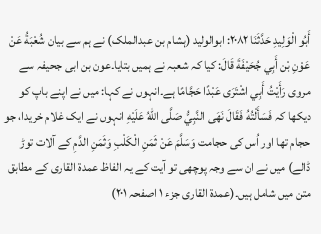أَبُو الْوَلِيدِ حَدَّثَنَا ۲۰۸۲: ابوالولید (ہشام بن عبدالملک) نے ہم سے بیان شُعْبَةُ عَنْ عَوْنِ بْن أَبِي جُحَيْفَةَ قَالَ: کیا کہ شعبہ نے ہمیں بتایا۔عون بن ابی جحیفہ سے مروی رَأَيْتُ أَبِي اشْتَرَى عَبْدًا حَجَّامًا ہے۔انہوں نے کہا: میں نے اپنے باپ کو دیکھا کہ فَسَأَلْتُهُ فَقَالَ نَهَى النَّبِيُّ صَلَّى اللهُ عَلَيْهِ انہوں نے ایک غلام خریدا، جو حجام تھا اور اُس کی حجامت وَسَلَّمَ عَنْ ثَمَنِ الْكَلْبِ وَثَمَنِ الدَّمِ کے آلات توڑ ڈالے) میں نے ان سے وجہ پوچھی تو آیت کے یہ الفاظ عمدۃ القاری کے مطابق متن میں شامل ہیں۔(عمدۃ القاری جزء ۱ اصفحہ ۲۰۱)